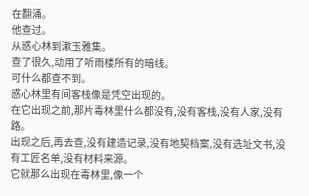在翻涌。
他查过。
从惑心林到漱玉雅集。
查了很久,动用了听雨楼所有的暗线。
可什么都查不到。
惑心林里有间客栈像是凭空出现的。
在它出现之前,那片毒林里什么都没有,没有客栈,没有人家,没有路。
出现之后,再去查,没有建造记录,没有地契档案,没有选址文书,没有工匠名单,没有材料来源。
它就那么出现在毒林里,像一个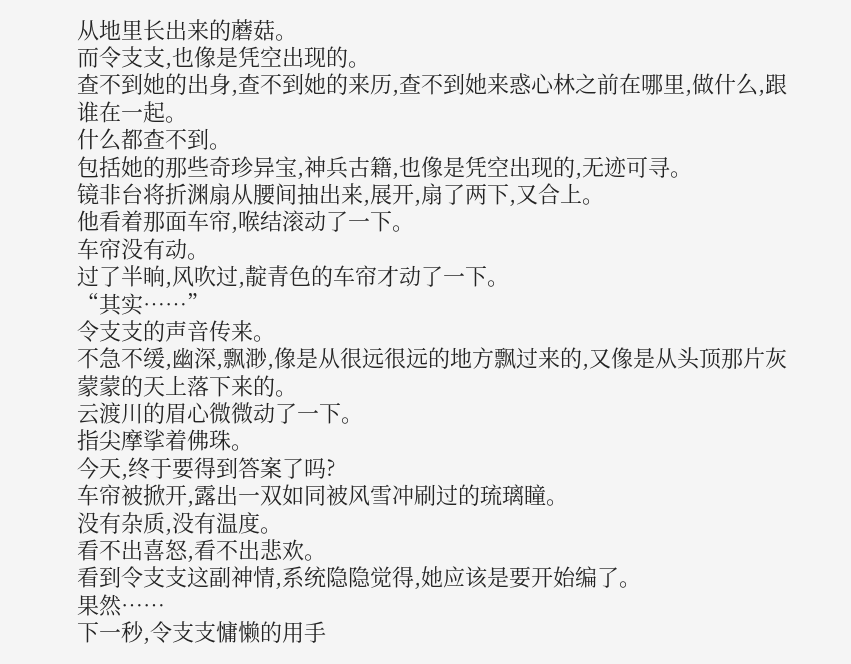从地里长出来的蘑菇。
而令支支,也像是凭空出现的。
查不到她的出身,查不到她的来历,查不到她来惑心林之前在哪里,做什么,跟谁在一起。
什么都查不到。
包括她的那些奇珍异宝,神兵古籍,也像是凭空出现的,无迹可寻。
镜非台将折渊扇从腰间抽出来,展开,扇了两下,又合上。
他看着那面车帘,喉结滚动了一下。
车帘没有动。
过了半晌,风吹过,靛青色的车帘才动了一下。
“其实……”
令支支的声音传来。
不急不缓,幽深,飘渺,像是从很远很远的地方飘过来的,又像是从头顶那片灰蒙蒙的天上落下来的。
云渡川的眉心微微动了一下。
指尖摩挲着佛珠。
今天,终于要得到答案了吗?
车帘被掀开,露出一双如同被风雪冲刷过的琉璃瞳。
没有杂质,没有温度。
看不出喜怒,看不出悲欢。
看到令支支这副神情,系统隐隐觉得,她应该是要开始编了。
果然……
下一秒,令支支慵懒的用手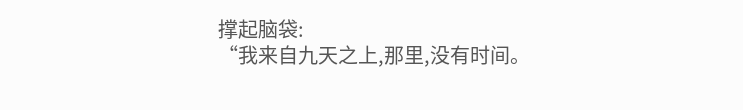撑起脑袋:
“我来自九天之上,那里,没有时间。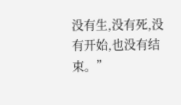没有生,没有死,没有开始,也没有结束。”